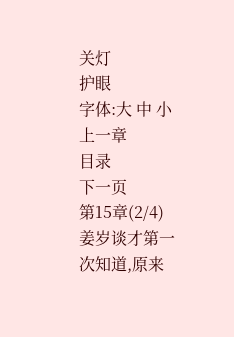关灯
护眼
字体:大 中 小
上一章
目录
下一页
第15章(2/4)
姜岁谈才第一次知道,原来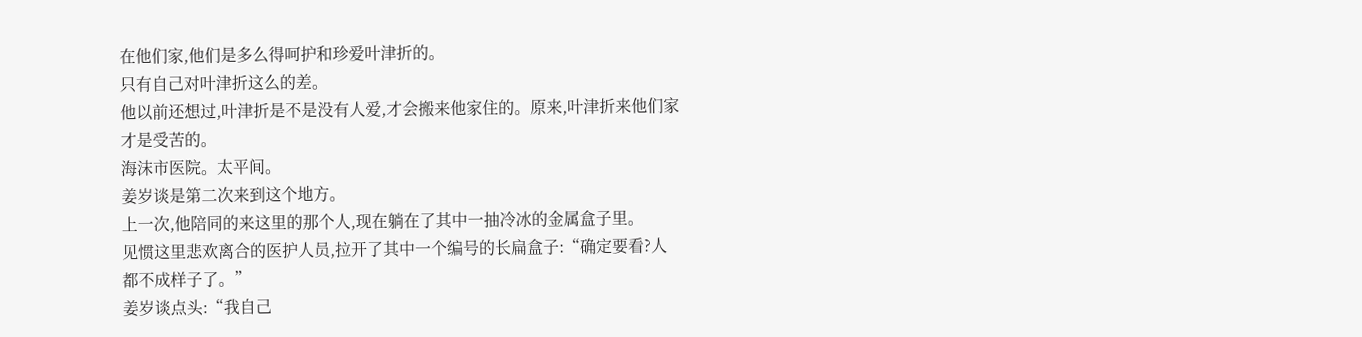在他们家,他们是多么得呵护和珍爱叶津折的。
只有自己对叶津折这么的差。
他以前还想过,叶津折是不是没有人爱,才会搬来他家住的。原来,叶津折来他们家才是受苦的。
海沫市医院。太平间。
姜岁谈是第二次来到这个地方。
上一次,他陪同的来这里的那个人,现在躺在了其中一抽冷冰的金属盒子里。
见惯这里悲欢离合的医护人员,拉开了其中一个编号的长扁盒子:“确定要看?人都不成样子了。”
姜岁谈点头:“我自己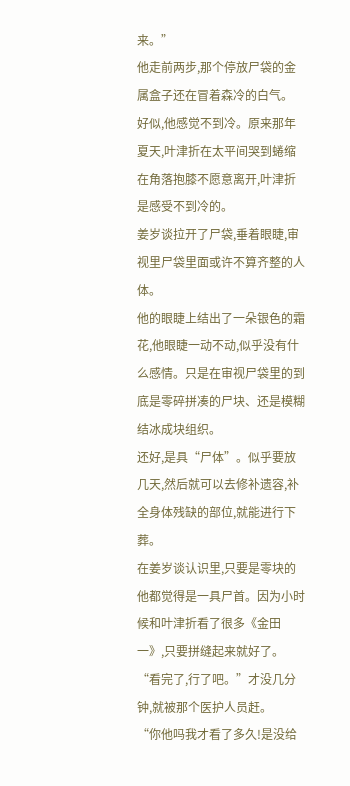来。”
他走前两步,那个停放尸袋的金属盒子还在冒着森冷的白气。
好似,他感觉不到冷。原来那年夏天,叶津折在太平间哭到蜷缩在角落抱膝不愿意离开,叶津折是感受不到冷的。
姜岁谈拉开了尸袋,垂着眼睫,审视里尸袋里面或许不算齐整的人体。
他的眼睫上结出了一朵银色的霜花,他眼睫一动不动,似乎没有什么感情。只是在审视尸袋里的到底是零碎拼凑的尸块、还是模糊结冰成块组织。
还好,是具“尸体”。似乎要放几天,然后就可以去修补遗容,补全身体残缺的部位,就能进行下葬。
在姜岁谈认识里,只要是零块的他都觉得是一具尸首。因为小时候和叶津折看了很多《金田一》,只要拼缝起来就好了。
“看完了,行了吧。”才没几分钟,就被那个医护人员赶。
“你他吗我才看了多久!是没给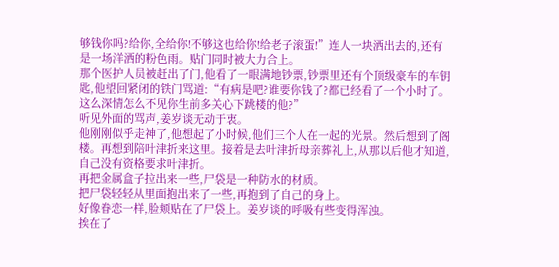够钱你吗?给你,全给你!不够这也给你!给老子滚蛋!”连人一块洒出去的,还有是一场洋洒的粉色雨。贴门同时被大力合上。
那个医护人员被赶出了门,他看了一眼满地钞票,钞票里还有个顶级豪车的车钥匙,他望回紧闭的铁门骂道:“有病是吧?谁要你钱了?都已经看了一个小时了。这么深情怎么不见你生前多关心下跳楼的他?”
听见外面的骂声,姜岁谈无动于衷。
他刚刚似乎走神了,他想起了小时候,他们三个人在一起的光景。然后想到了阁楼。再想到陪叶津折来这里。接着是去叶津折母亲葬礼上,从那以后他才知道,自己没有资格要求叶津折。
再把金属盒子拉出来一些,尸袋是一种防水的材质。
把尸袋轻轻从里面抱出来了一些,再抱到了自己的身上。
好像眷恋一样,脸颊贴在了尸袋上。姜岁谈的呼吸有些变得浑浊。
挨在了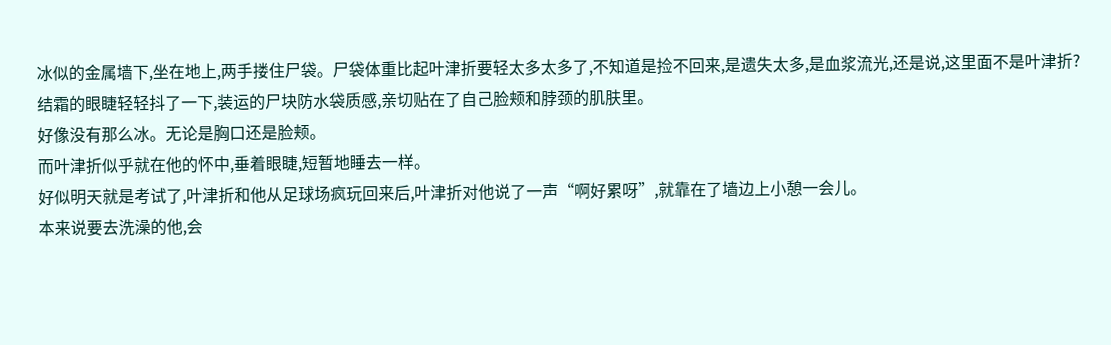冰似的金属墙下,坐在地上,两手搂住尸袋。尸袋体重比起叶津折要轻太多太多了,不知道是捡不回来,是遗失太多,是血浆流光,还是说,这里面不是叶津折?
结霜的眼睫轻轻抖了一下,装运的尸块防水袋质感,亲切贴在了自己脸颊和脖颈的肌肤里。
好像没有那么冰。无论是胸口还是脸颊。
而叶津折似乎就在他的怀中,垂着眼睫,短暂地睡去一样。
好似明天就是考试了,叶津折和他从足球场疯玩回来后,叶津折对他说了一声“啊好累呀”,就靠在了墙边上小憩一会儿。
本来说要去洗澡的他,会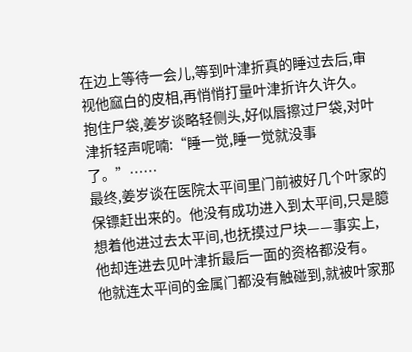在边上等待一会儿,等到叶津折真的睡过去后,审视他窳白的皮相,再悄悄打量叶津折许久许久。
抱住尸袋,姜岁谈略轻侧头,好似唇擦过尸袋,对叶津折轻声呢喃:“睡一觉,睡一觉就没事了。”……
最终,姜岁谈在医院太平间里门前被好几个叶家的保镖赶出来的。他没有成功进入到太平间,只是臆想着他进过去太平间,也抚摸过尸块——事实上,他却连进去见叶津折最后一面的资格都没有。
他就连太平间的金属门都没有触碰到,就被叶家那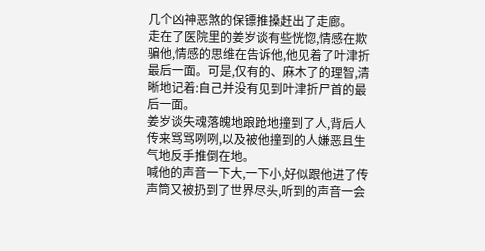几个凶神恶煞的保镖推搡赶出了走廊。
走在了医院里的姜岁谈有些恍惚,情感在欺骗他,情感的思维在告诉他,他见着了叶津折最后一面。可是,仅有的、麻木了的理智,清晰地记着:自己并没有见到叶津折尸首的最后一面。
姜岁谈失魂落魄地踉跄地撞到了人,背后人传来骂骂咧咧,以及被他撞到的人嫌恶且生气地反手推倒在地。
喊他的声音一下大,一下小,好似跟他进了传声筒又被扔到了世界尽头,听到的声音一会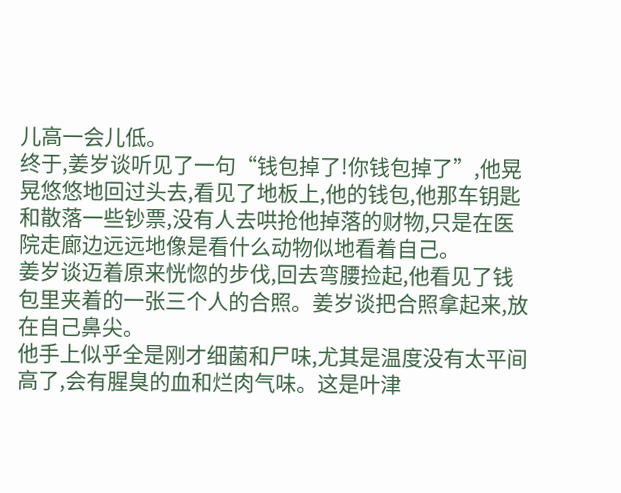儿高一会儿低。
终于,姜岁谈听见了一句“钱包掉了!你钱包掉了”,他晃晃悠悠地回过头去,看见了地板上,他的钱包,他那车钥匙和散落一些钞票,没有人去哄抢他掉落的财物,只是在医院走廊边远远地像是看什么动物似地看着自己。
姜岁谈迈着原来恍惚的步伐,回去弯腰捡起,他看见了钱包里夹着的一张三个人的合照。姜岁谈把合照拿起来,放在自己鼻尖。
他手上似乎全是刚才细菌和尸味,尤其是温度没有太平间高了,会有腥臭的血和烂肉气味。这是叶津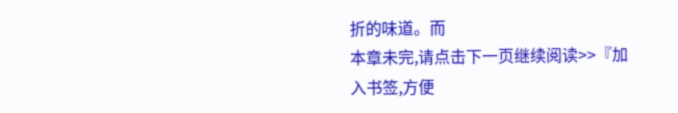折的味道。而
本章未完,请点击下一页继续阅读>>『加入书签,方便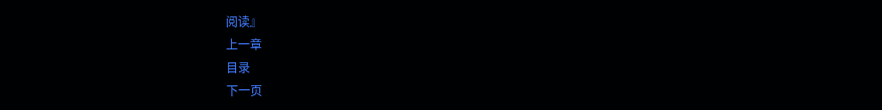阅读』
上一章
目录
下一页